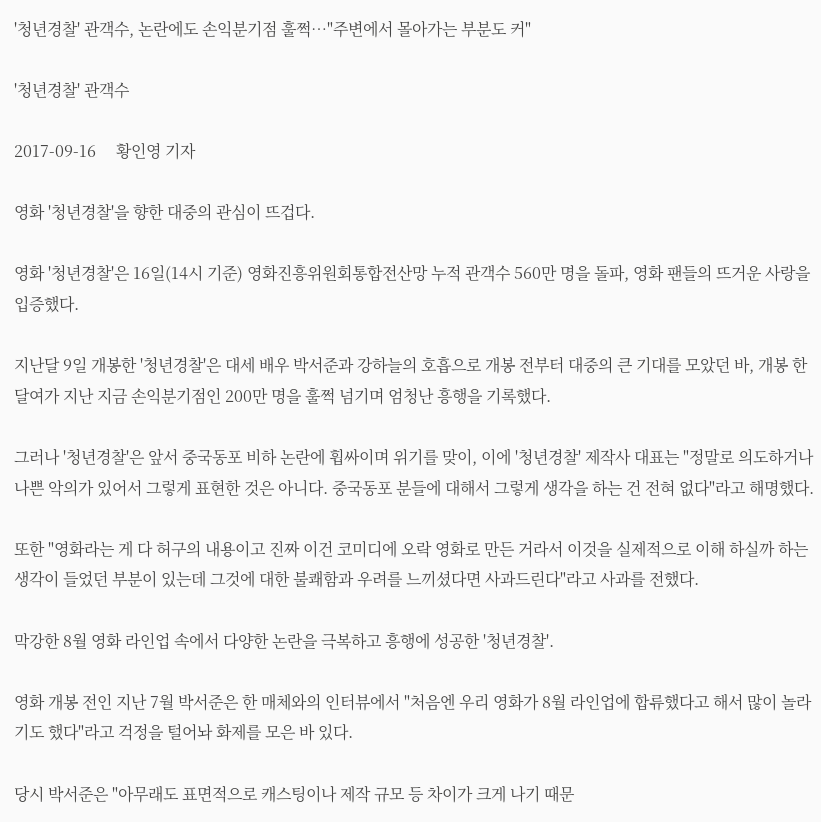'청년경찰' 관객수, 논란에도 손익분기점 훌쩍…"주변에서 몰아가는 부분도 커"

'청년경찰' 관객수

2017-09-16     황인영 기자

영화 '청년경찰'을 향한 대중의 관심이 뜨겁다.

영화 '청년경찰'은 16일(14시 기준) 영화진흥위원회통합전산망 누적 관객수 560만 명을 돌파, 영화 팬들의 뜨거운 사랑을 입증했다.

지난달 9일 개봉한 '청년경찰'은 대세 배우 박서준과 강하늘의 호흡으로 개봉 전부터 대중의 큰 기대를 모았던 바, 개봉 한 달여가 지난 지금 손익분기점인 200만 명을 훌쩍 넘기며 엄청난 흥행을 기록했다.

그러나 '청년경찰'은 앞서 중국동포 비하 논란에 휩싸이며 위기를 맞이, 이에 '청년경찰' 제작사 대표는 "정말로 의도하거나 나쁜 악의가 있어서 그렇게 표현한 것은 아니다. 중국동포 분들에 대해서 그렇게 생각을 하는 건 전혀 없다"라고 해명했다.

또한 "영화라는 게 다 허구의 내용이고 진짜 이건 코미디에 오락 영화로 만든 거라서 이것을 실제적으로 이해 하실까 하는 생각이 들었던 부분이 있는데 그것에 대한 불쾌함과 우려를 느끼셨다면 사과드린다"라고 사과를 전했다.

막강한 8월 영화 라인업 속에서 다양한 논란을 극복하고 흥행에 성공한 '청년경찰'.

영화 개봉 전인 지난 7월 박서준은 한 매체와의 인터뷰에서 "처음엔 우리 영화가 8월 라인업에 합류했다고 해서 많이 놀라기도 했다"라고 걱정을 털어놔 화제를 모은 바 있다.

당시 박서준은 "아무래도 표면적으로 캐스팅이나 제작 규모 등 차이가 크게 나기 때문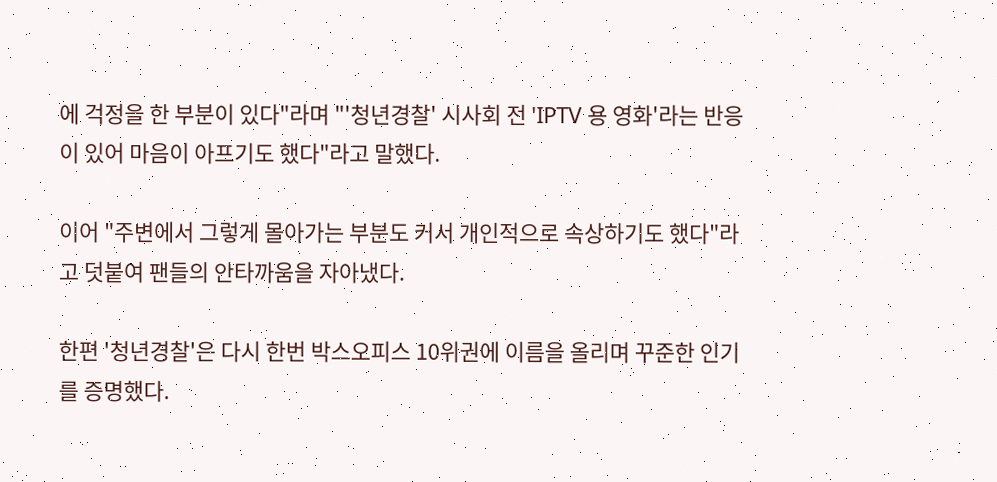에 걱정을 한 부분이 있다"라며 "'청년경찰' 시사회 전 'IPTV 용 영화'라는 반응이 있어 마음이 아프기도 했다"라고 말했다.

이어 "주변에서 그렇게 몰아가는 부분도 커서 개인적으로 속상하기도 했다"라고 덧붙여 팬들의 안타까움을 자아냈다.

한편 '청년경찰'은 다시 한번 박스오피스 10위권에 이름을 올리며 꾸준한 인기를 증명했다.